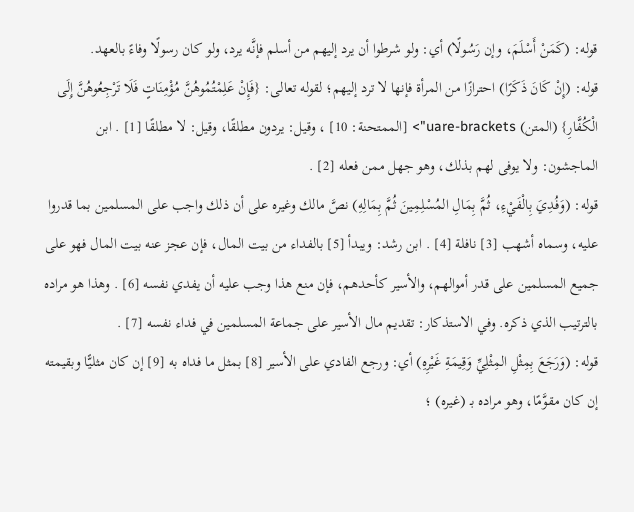قوله: (كَمَنْ أَسْلَمَ، وإن رَسُولًا) أي: ولو شرطوا أن يرد إليهم من أسلم فإنَّه يرد، ولو كان رسولًا وفاءً بالعهد.
قوله: (إِنْ كَانَ ذَكَرًا) احترازًا من المرأة فإنها لا ترد إليهم؛ لقوله تعالى: {فَإِنْ عَلِمْتُمُوهُنَّ مُؤْمِنَاتٍ فَلَا تَرْجِعُوهُنَّ إِلَى الْكُفَّارِ} (المتن) uare-brackets"> [الممتحنة: 10] ، وقيل: يردون مطلقًا، وقيل: لا مطلقًا [1] . ابن الماجشون: ولا يوفى لهم بذلك، وهو جهل ممن فعله [2] .
قوله: (وَفُدِيَ بِالْفَيْءِ، ثُمَّ بِمَالِ المُسْلِمِينَ ثُمَّ بِمَالِهِ) نصَّ مالك وغيره على أن ذلك واجب على المسلمين بما قدروا عليه، وسماه أشهب [3] نافلة [4] . ابن رشد: ويبدأ [5] بالفداء من بيت المال، فإن عجز عنه بيت المال فهو على جميع المسلمين على قدر أموالهم، والأسير كأحدهم، فإن منع هذا وجب عليه أن يفدي نفسه [6] . وهذا هو مراده بالترتيب الذي ذكره. وفي الاستذكار: تقديم مال الأسير على جماعة المسلمين في فداء نفسه [7] .
قوله: (وَرَجَعَ بِمِثْلِ المِثْلِيِّ وَقِيمَةِ غَيْرِهِ) أي: ورجع الفادي على الأسير [8] بمثل ما فداه به [9] إن كان مثليًّا وبقيمته إن كان مقوَّمًا، وهو مراده بـ (غيره) ؛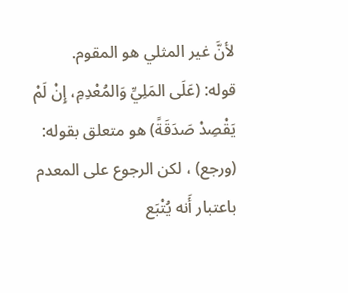لأنَّ غير المثلي هو المقوم.
قوله: (عَلَى المَلِيِّ وَالمُعْدِمِ، إِنْ لَمْ يَقْصِدْ صَدَقَةً) هو متعلق بقوله: (ورجع) ، لكن الرجوع على المعدم باعتبار أَنه يُتْبَع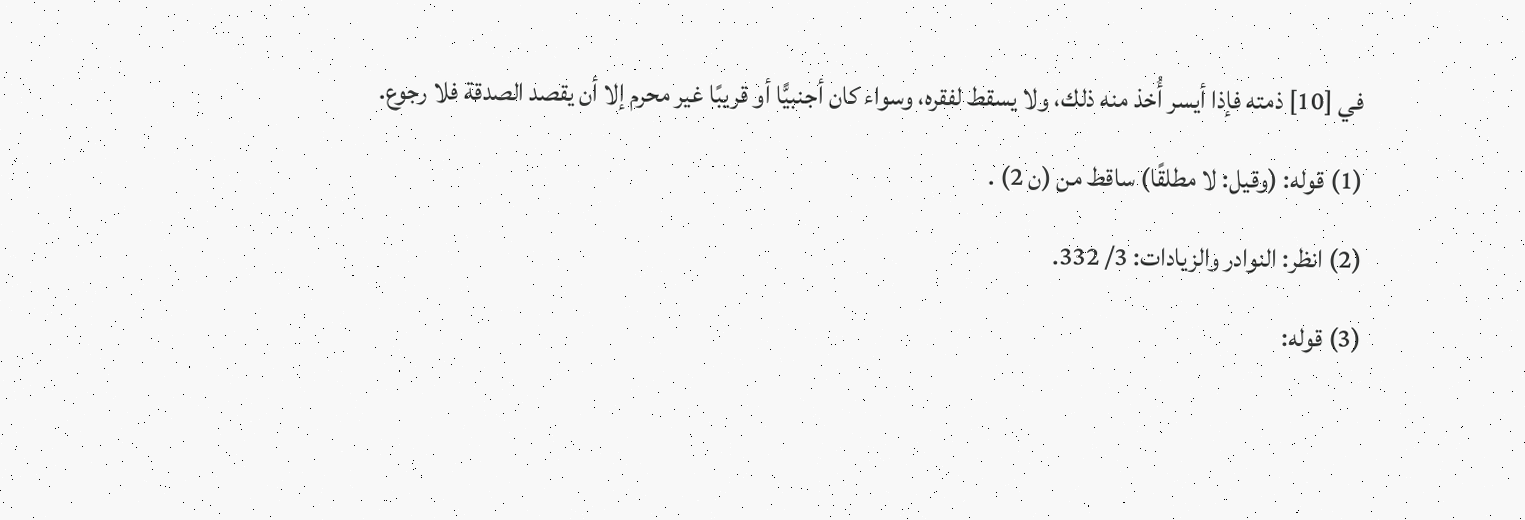في [10] ذمته فإذا أيسر أُخذ منه ذلك، ولا يسقط لفقره، وسواء كان أجنبيًّا أو قريبًا غير محرم إلا أن يقصد الصدقة فلا رجوع.
(1) قوله: (وقيل: لا مطلقًا) ساقط من (ن 2) .
(2) انظر: النوادر والزيادات: 3/ 332.
(3) قوله: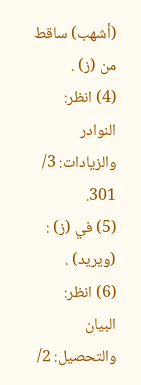(أشهب) ساقط من (ز) .
(4) انظر: النوادر والزيادات: 3/ 301.
(5) في (ز) : (ويريد) .
(6) انظر: البيان والتحصيل: 2/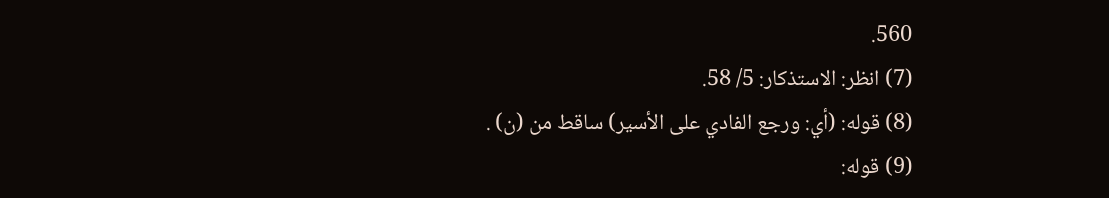560.
(7) انظر: الاستذكار: 5/ 58.
(8) قوله: (أي: ورجع الفادي على الأسير) ساقط من (ن) .
(9) قوله: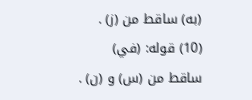(به) ساقط من (ز) .
(10) قوله: (في) ساقط من (س) و (ن) .